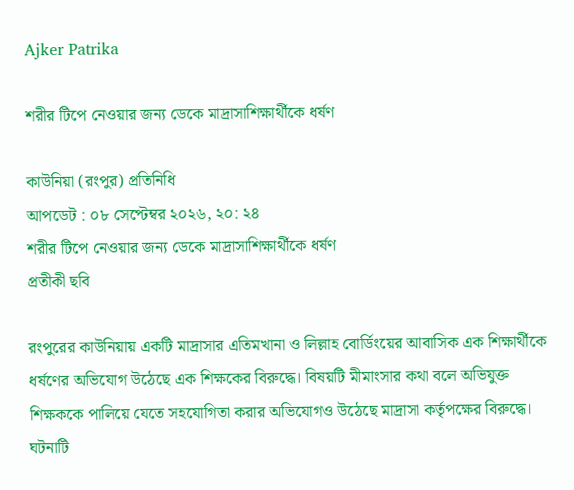Ajker Patrika

শরীর টিপে নেওয়ার জন্য ডেকে মাদ্রাসাশিক্ষার্থীকে ধর্ষণ

কাউনিয়া (রংপুর) প্রতিনিধি
আপডেট : ০৮ সেপ্টেম্বর ২০২৬, ২০: ২৪
শরীর টিপে নেওয়ার জন্য ডেকে মাদ্রাসাশিক্ষার্থীকে ধর্ষণ
প্রতীকী ছবি

রংপুরের কাউনিয়ায় একটি মাদ্রাসার এতিমখানা ও লিল্লাহ বোর্ডিংয়ের আবাসিক এক শিক্ষার্থীকে ধর্ষণের অভিযোগ উঠেছে এক শিক্ষকের বিরুদ্ধে। বিষয়টি মীমাংসার কথা বলে অভিযুক্ত শিক্ষককে পালিয়ে যেতে সহযোগিতা করার অভিযোগও উঠেছে মাদ্রাসা কর্তৃপক্ষের বিরুদ্ধে। ঘটনাটি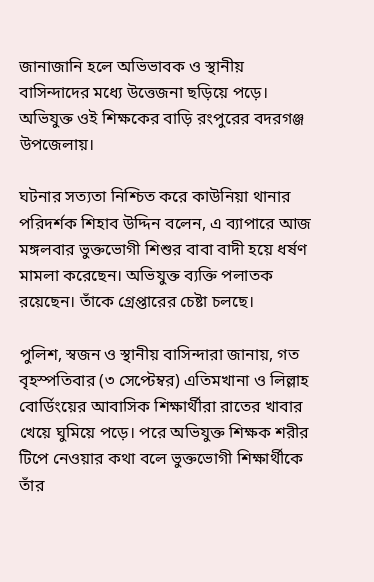জানাজানি হলে অভিভাবক ও স্থানীয় বাসিন্দাদের মধ্যে উত্তেজনা ছড়িয়ে পড়ে। অভিযুক্ত ওই শিক্ষকের বাড়ি রংপুরের বদরগঞ্জ উপজেলায়।

ঘটনার সত্যতা নিশ্চিত করে কাউনিয়া থানার পরিদর্শক শিহাব উদ্দিন বলেন, এ ব্যাপারে আজ মঙ্গলবার ভুক্তভোগী শিশুর বাবা বাদী হয়ে ধর্ষণ মামলা করেছেন। অভিযুক্ত ব্যক্তি পলাতক রয়েছেন। তাঁকে গ্রেপ্তারের চেষ্টা চলছে।

পুলিশ, স্বজন ও স্থানীয় বাসিন্দারা জানায়, গত বৃহস্পতিবার (৩ সেপ্টেম্বর) এতিমখানা ও লিল্লাহ বোর্ডিংয়ের আবাসিক শিক্ষার্থীরা রাতের খাবার খেয়ে ঘুমিয়ে পড়ে। পরে অভিযুক্ত শিক্ষক শরীর টিপে নেওয়ার কথা বলে ভুক্তভোগী শিক্ষার্থীকে তাঁর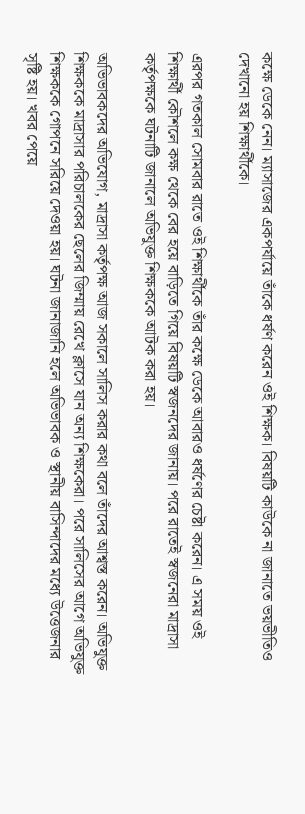কক্ষে ডেকে নেন। ম্যাসাজের একপর্যায়ে তাঁকে ধর্ষণ করেন ওই শিক্ষক। বিষয়টি কাউকে না জানাতে ভয়ভীতিও দেখানো হয় শিক্ষার্থীকে।

এরপর গতকাল সোমবার রাতে ওই শিক্ষার্থীকে তাঁর কক্ষে ডেকে আবারও ধর্ষণের চেষ্টা করেন। এ সময় ওই শিক্ষার্থী কৌশলে কক্ষ থেকে বের হয়ে বাড়িতে গিয়ে বিষয়টি স্বজনদের জানায়। পরে রাতেই স্বজনেরা মাদ্রাসা কর্তৃপক্ষকে ঘটনাটি জানালে অভিযুক্ত শিক্ষককে আটক করা হয়।

অভিভাবকদের অভিযোগ, মাদ্রাসা কর্তৃপক্ষ আজ সকালে সালিস করার কথা বলে তাঁদের আশ্বস্ত করেন। অভিযুক্ত শিক্ষককে মাদ্রাসার পরিচালকের ছেলের জিম্মায় রেখে ক্লাসে যান অন্য শিক্ষকেরা। পরে সালিসের আগে অভিযুক্ত শিক্ষককে গোপনে সরিয়ে দেওয়া হয়। ঘটনা জানাজানি হলে অভিভাবক ও স্থানীয় বাসিন্দাদের মধ্যে উত্তেজনার সৃষ্টি হয়। খবর পেয়ে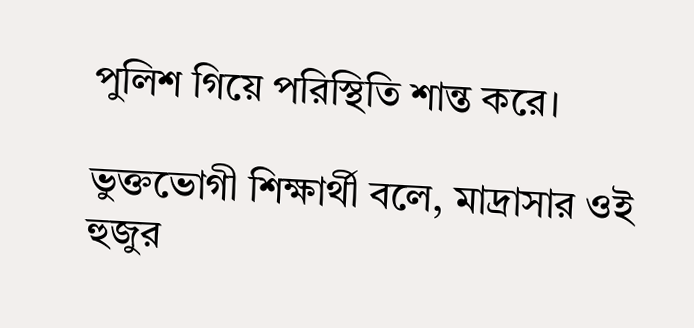পুলিশ গিয়ে পরিস্থিতি শান্ত করে।

ভুক্তভোগী শিক্ষার্থী বলে, মাদ্রাসার ওই হুজুর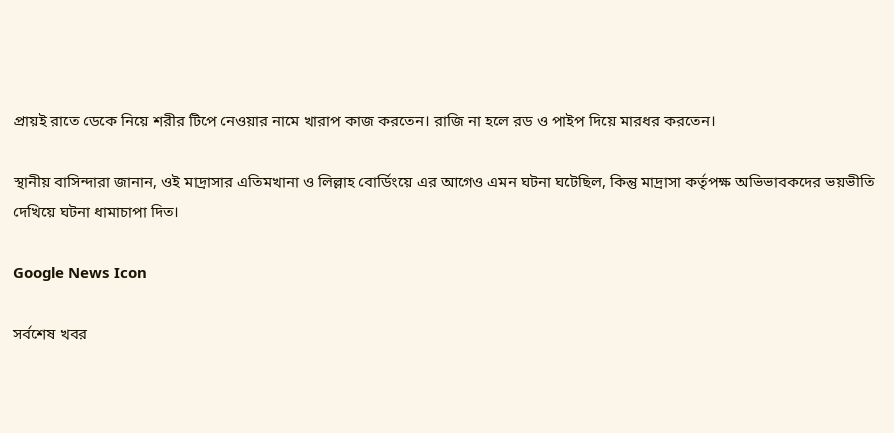প্রায়ই রাতে ডেকে নিয়ে শরীর টিপে নেওয়ার নামে খারাপ কাজ করতেন। রাজি না হলে রড ও পাইপ দিয়ে মারধর করতেন।

স্থানীয় বাসিন্দারা জানান, ওই মাদ্রাসার এতিমখানা ও লিল্লাহ বোর্ডিংয়ে এর আগেও এমন ঘটনা ঘটেছিল, কিন্তু মাদ্রাসা কর্তৃপক্ষ অভিভাবকদের ভয়ভীতি দেখিয়ে ঘটনা ধামাচাপা দিত।

Google News Icon

সর্বশেষ খবর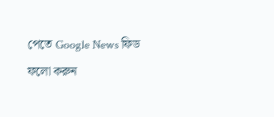পেতে Google News ফিড ফলো করুন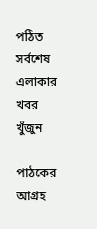পঠিত
সর্বশেষ
এলাকার খবর
খুঁজুন

পাঠকের আগ্রহ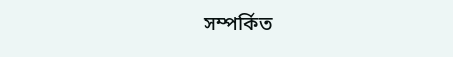সম্পর্কিত